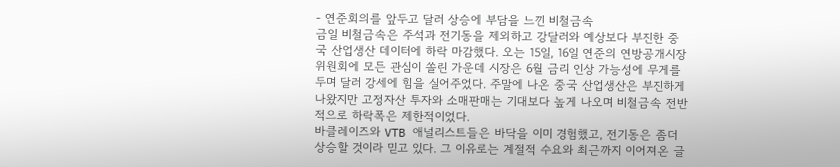- 연준회의를 앞두고 달러 상승에 부담을 느낀 비철금속
금일 비철금속은 주석과 전기동을 제외하고 강달러와 예상보다 부진한 중국 산업생산 데이터에 하락 마감했다. 오는 15일, 16일 연준의 연방공개시장위원회에 모든 관심이 쏠린 가운데 시장은 6월 금리 인상 가능성에 무게를 두며 달러 강세에 힘을 실어주었다. 주말에 나온 중국 산업생산은 부진하게 나왔지만 고정자산 투자와 소매판매는 기대보다 높게 나오며 비철금속 전반적으로 하락폭은 제한적이었다.
바클레이즈와 VTB 애널리스트들은 바닥을 이미 경험했고, 전기동은 좀더 상승할 것이라 믿고 있다. 그 이유로는 계절적 수요와 최근까지 이어져온 글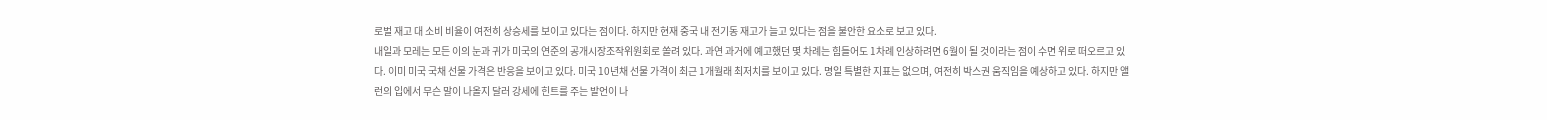로벌 재고 대 소비 비율이 여전히 상승세를 보이고 있다는 점이다. 하지만 현재 중국 내 전기동 재고가 늘고 있다는 점을 불안한 요소로 보고 있다.
내일과 모레는 모든 이의 눈과 귀가 미국의 연준의 공개시장조작위원회로 쏠려 있다. 과연 과거에 예고했던 몇 차례는 힘들어도 1차례 인상하려면 6월이 될 것이라는 점이 수면 위로 떠오르고 있다. 이미 미국 국채 선물 가격은 반응을 보이고 있다. 미국 10년채 선물 가격이 최근 1개월래 최저치를 보이고 있다. 명일 특별한 지표는 없으며, 여전히 박스권 움직임을 예상하고 있다. 하지만 앨런의 입에서 무슨 말이 나올지 달러 강세에 힌트를 주는 발언이 나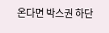온다면 박스권 하단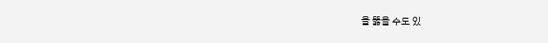을 뚫을 수도 있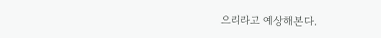으리라고 예상해본다.